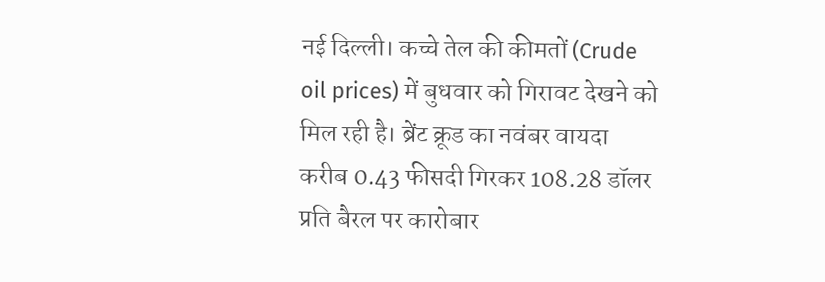नई दिल्ली। कच्चे तेल की कीमतों (Crude oil prices) में बुधवार को गिरावट देखने को मिल रही है। ब्रेंट क्रूड का नवंबर वायदा करीब 0.43 फीसदी गिरकर 108.28 डॉलर प्रति बैरल पर कारोबार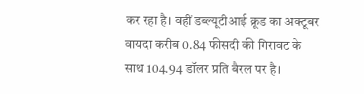कर रहा है। वहीं डब्ल्यूटीआई क्रूड का अक्टूबर वायदा करीब 0.84 फीसदी की गिरावट के साथ 104.94 डॉलर प्रति बैरल पर है।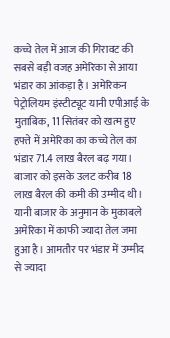कच्चे तेल में आज की गिरावट की सबसे बड़ी वजह अमेरिका से आया भंडार का आंकड़ा है। अमेरिकन पेट्रोलियम इंस्टीट्यूट यानी एपीआई के मुताबिक, 11 सितंबर को खत्म हुए हफ्ते में अमेरिका का कच्चे तेल का भंडार 71.4 लाख बैरल बढ़ गया। बाजार को इसके उलट करीब 18 लाख बैरल की कमी की उम्मीद थी। यानी बाजार के अनुमान के मुकाबले अमेरिका में काफी ज्यादा तेल जमा हुआ है। आमतौर पर भंडार में उम्मीद से ज्यादा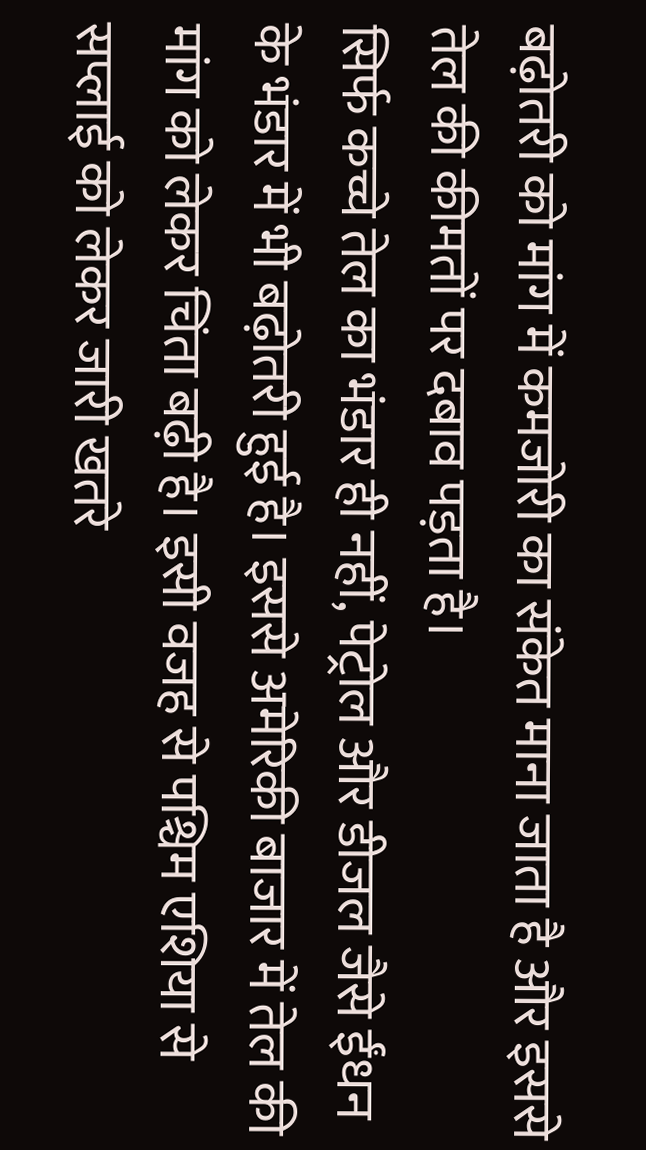बढ़ोतरी को मांग में कमजोरी का संकेत माना जाता है और इससे तेल की कीमतों पर दबाव पड़ता है।
सिर्फ कच्चे तेल का भंडार ही नहीं, पेट्रोल और डीजल जैसे ईंधन के भंडार में भी बढ़ोतरी हुई है। इससे अमेरिकी बाजार में तेल की मांग को लेकर चिंता बढ़ी है। इसी वजह से पश्चिम एशिया से सप्लाई को लेकर जारी खतरे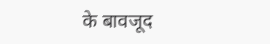के बावजूद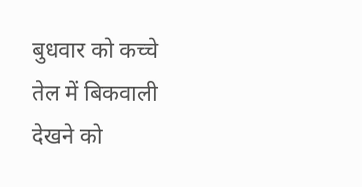बुधवार को कच्चे तेल में बिकवाली देखने को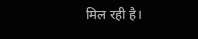मिल रही है।